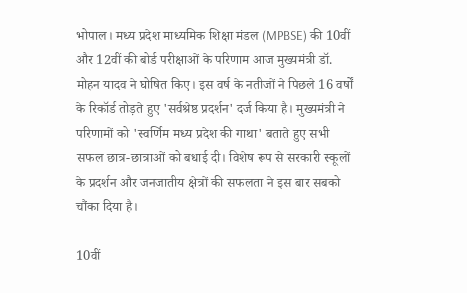भोपाल। मध्य प्रदेश माध्यमिक शिक्षा मंडल (MPBSE) की 10वीं और 12वीं की बोर्ड परीक्षाओं के परिणाम आज मुख्यमंत्री डॉ. मोहन यादव ने घोषित किए। इस वर्ष के नतीजों ने पिछले 16 वर्षों के रिकॉर्ड तोड़ते हुए 'सर्वश्रेष्ठ प्रदर्शन' दर्ज किया है। मुख्यमंत्री ने परिणामों को 'स्वर्णिम मध्य प्रदेश की गाथा' बताते हुए सभी सफल छात्र-छात्राओं को बधाई दी। विशेष रूप से सरकारी स्कूलों के प्रदर्शन और जनजातीय क्षेत्रों की सफलता ने इस बार सबको चौंका दिया है।

10वीं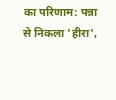का परिणाम: पन्ना से निकला 'हीरा',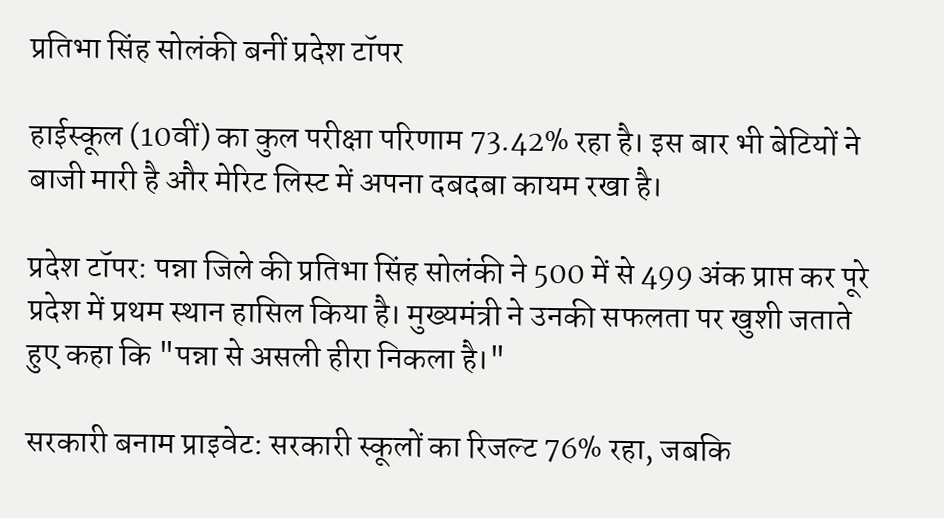प्रतिभा सिंह सोलंकी बनीं प्रदेश टॉपर

हाईस्कूल (10वीं) का कुल परीक्षा परिणाम 73.42% रहा है। इस बार भी बेटियों ने बाजी मारी है और मेरिट लिस्ट में अपना दबदबा कायम रखा है।

प्रदेश टॉपर: पन्ना जिले की प्रतिभा सिंह सोलंकी ने 500 में से 499 अंक प्राप्त कर पूरे प्रदेश में प्रथम स्थान हासिल किया है। मुख्यमंत्री ने उनकी सफलता पर खुशी जताते हुए कहा कि "पन्ना से असली हीरा निकला है।"

सरकारी बनाम प्राइवेट: सरकारी स्कूलों का रिजल्ट 76% रहा, जबकि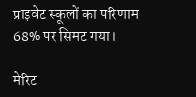प्राइवेट स्कूलों का परिणाम 68% पर सिमट गया।

मेरिट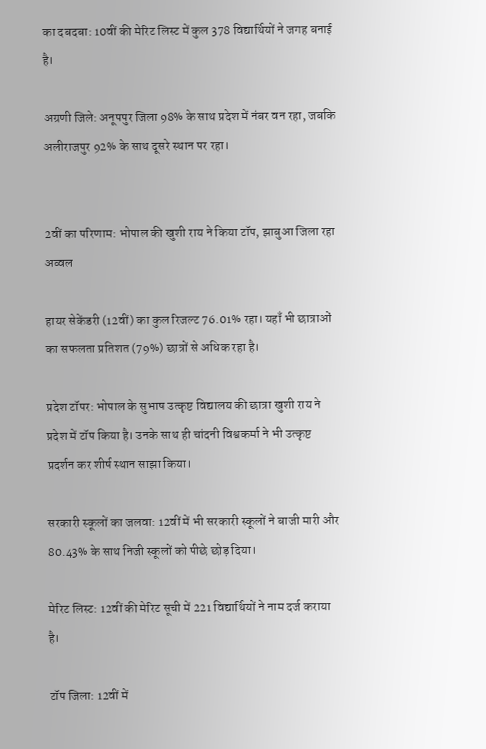का दबदबा: 10वीं की मेरिट लिस्ट में कुल 378 विद्यार्थियों ने जगह बनाई है।

अग्रणी जिले: अनूपपुर जिला 98% के साथ प्रदेश में नंबर वन रहा, जबकि अलीराजपुर 92% के साथ दूसरे स्थान पर रहा।


2वीं का परिणाम: भोपाल की खुशी राय ने किया टॉप, झाबुआ जिला रहा अव्वल

हायर सेकेंडरी (12वीं) का कुल रिजल्ट 76.01% रहा। यहाँ भी छात्राओं का सफलता प्रतिशत (79%) छात्रों से अधिक रहा है।

प्रदेश टॉपर: भोपाल के सुभाष उत्कृष्ट विद्यालय की छात्रा खुशी राय ने प्रदेश में टॉप किया है। उनके साथ ही चांदनी विश्वकर्मा ने भी उत्कृष्ट प्रदर्शन कर शीर्ष स्थान साझा किया।

सरकारी स्कूलों का जलवा: 12वीं में भी सरकारी स्कूलों ने बाजी मारी और 80.43% के साथ निजी स्कूलों को पीछे छोड़ दिया।

मेरिट लिस्ट: 12वीं की मेरिट सूची में 221 विद्यार्थियों ने नाम दर्ज कराया है।

टॉप जिला: 12वीं में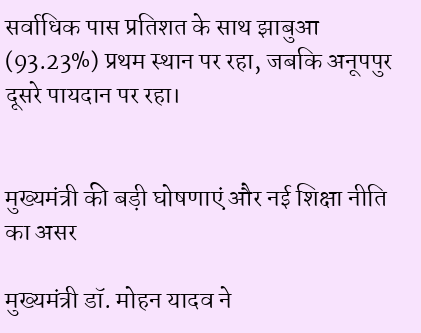सर्वाधिक पास प्रतिशत के साथ झाबुआ (93.23%) प्रथम स्थान पर रहा, जबकि अनूपपुर दूसरे पायदान पर रहा।


मुख्यमंत्री की बड़ी घोषणाएं और नई शिक्षा नीति का असर

मुख्यमंत्री डॉ. मोहन यादव ने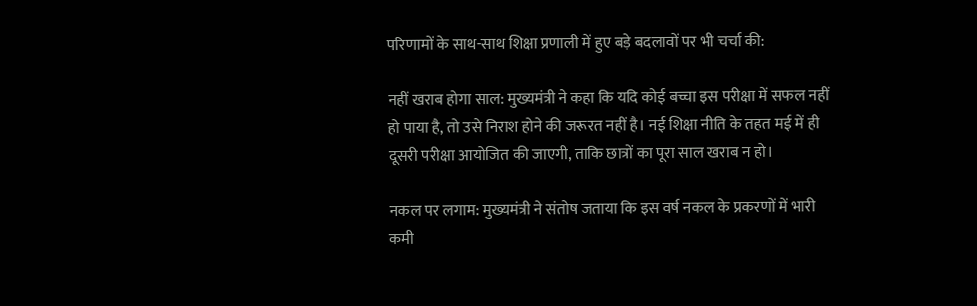परिणामों के साथ-साथ शिक्षा प्रणाली में हुए बड़े बदलावों पर भी चर्चा की:

नहीं खराब होगा साल: मुख्यमंत्री ने कहा कि यदि कोई बच्चा इस परीक्षा में सफल नहीं हो पाया है, तो उसे निराश होने की जरूरत नहीं है। नई शिक्षा नीति के तहत मई में ही दूसरी परीक्षा आयोजित की जाएगी, ताकि छात्रों का पूरा साल खराब न हो।

नकल पर लगाम: मुख्यमंत्री ने संतोष जताया कि इस वर्ष नकल के प्रकरणों में भारी कमी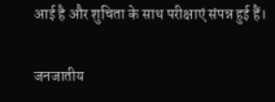आई है और शुचिता के साथ परीक्षाएं संपन्न हुई हैं।

जनजातीय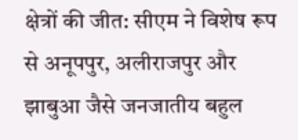क्षेत्रों की जीत: सीएम ने विशेष रूप से अनूपपुर, अलीराजपुर और झाबुआ जैसे जनजातीय बहुल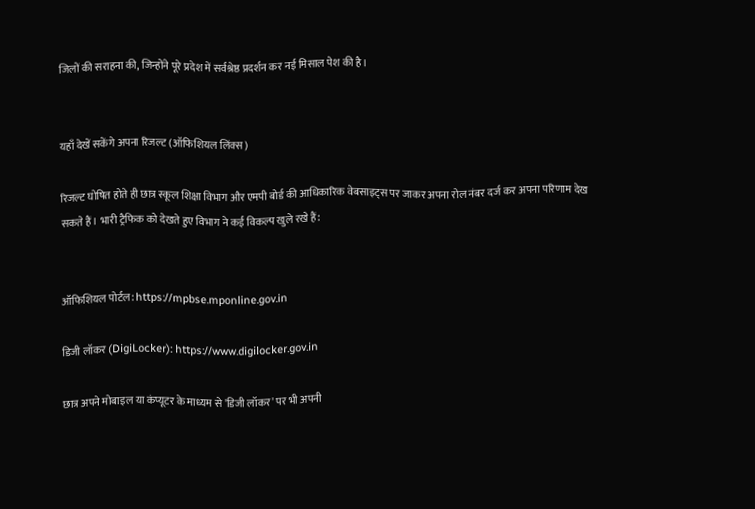जिलों की सराहना की, जिन्होंने पूरे प्रदेश में सर्वश्रेष्ठ प्रदर्शन कर नई मिसाल पेश की है।


यहाँ देखें सकेंगे अपना रिजल्ट (ऑफिशियल लिंक्स)

रिजल्ट घोषित होते ही छात्र स्कूल शिक्षा विभाग और एमपी बोर्ड की आधिकारिक वेबसाइट्स पर जाकर अपना रोल नंबर दर्ज कर अपना परिणाम देख सकते हैं। भारी ट्रैफिक को देखते हुए विभाग ने कई विकल्प खुले रखे हैं:


ऑफिशियल पोर्टल: https://mpbse.mponline.gov.in

डिजी लॉकर (DigiLocker): https://www.digilocker.gov.in

छात्र अपने मोबाइल या कंप्यूटर के माध्यम से 'डिजी लॉकर' पर भी अपनी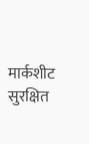मार्कशीट सुरक्षित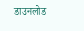डाउनलोड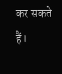कर सकते हैं।